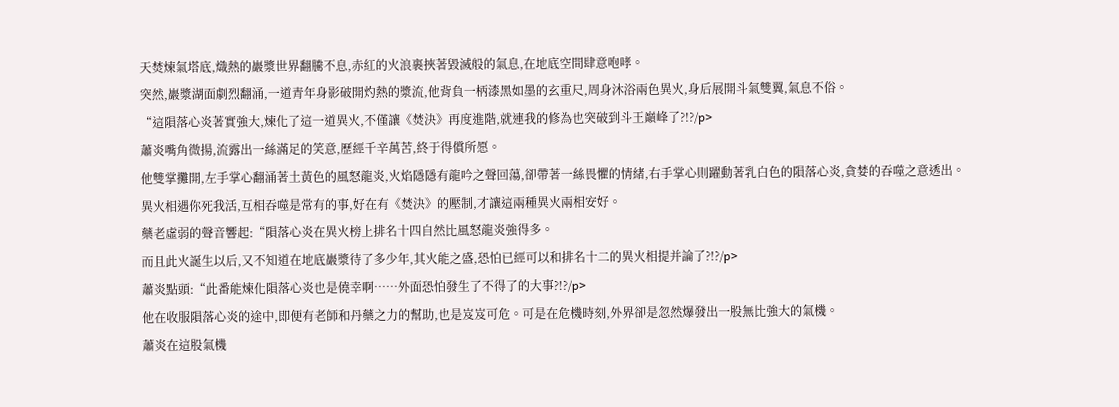天焚煉氣塔底,熾熱的巖漿世界翻騰不息,赤紅的火浪裹挾著毀滅般的氣息,在地底空間肆意咆哮。
突然,巖漿湖面劇烈翻涌,一道青年身影破開灼熱的漿流,他背負一柄漆黑如墨的玄重尺,周身沐浴兩色異火,身后展開斗氣雙翼,氣息不俗。
“這隕落心炎著實強大,煉化了這一道異火,不僅讓《焚決》再度進階,就連我的修為也突破到斗王巔峰了?!?/p>
蕭炎嘴角微揚,流露出一絲滿足的笑意,歷經千辛萬苦,終于得償所愿。
他雙掌攤開,左手掌心翻涌著土黃色的風怒龍炎,火焰隱隱有龍吟之聲回蕩,卻帶著一絲畏懼的情緒,右手掌心則躍動著乳白色的隕落心炎,貪婪的吞噬之意透出。
異火相遇你死我活,互相吞噬是常有的事,好在有《焚決》的壓制,才讓這兩種異火兩相安好。
藥老虛弱的聲音響起:“隕落心炎在異火榜上排名十四自然比風怒龍炎強得多。
而且此火誕生以后,又不知道在地底巖漿待了多少年,其火能之盛,恐怕已經可以和排名十二的異火相提并論了?!?/p>
蕭炎點頭:“此番能煉化隕落心炎也是僥幸啊……外面恐怕發生了不得了的大事?!?/p>
他在收服隕落心炎的途中,即便有老師和丹藥之力的幫助,也是岌岌可危。可是在危機時刻,外界卻是忽然爆發出一股無比強大的氣機。
蕭炎在這股氣機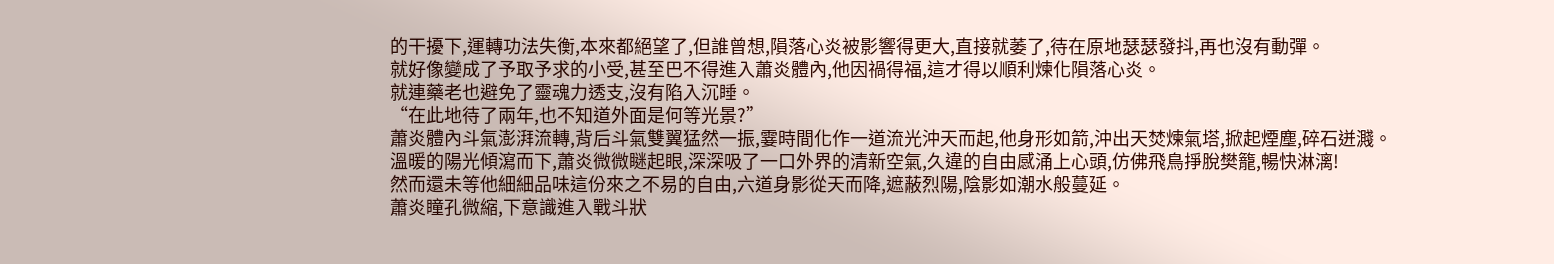的干擾下,運轉功法失衡,本來都絕望了,但誰曾想,隕落心炎被影響得更大,直接就萎了,待在原地瑟瑟發抖,再也沒有動彈。
就好像變成了予取予求的小受,甚至巴不得進入蕭炎體內,他因禍得福,這才得以順利煉化隕落心炎。
就連藥老也避免了靈魂力透支,沒有陷入沉睡。
“在此地待了兩年,也不知道外面是何等光景?”
蕭炎體內斗氣澎湃流轉,背后斗氣雙翼猛然一振,霎時間化作一道流光沖天而起,他身形如箭,沖出天焚煉氣塔,掀起煙塵,碎石迸濺。
溫暖的陽光傾瀉而下,蕭炎微微瞇起眼,深深吸了一口外界的清新空氣,久違的自由感涌上心頭,仿佛飛鳥掙脫樊籠,暢快淋漓!
然而還未等他細細品味這份來之不易的自由,六道身影從天而降,遮蔽烈陽,陰影如潮水般蔓延。
蕭炎瞳孔微縮,下意識進入戰斗狀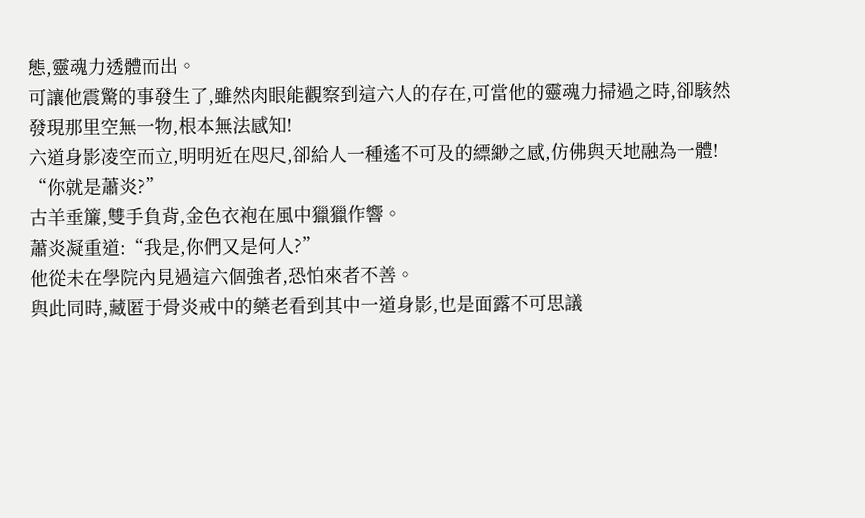態,靈魂力透體而出。
可讓他震驚的事發生了,雖然肉眼能觀察到這六人的存在,可當他的靈魂力掃過之時,卻駭然發現那里空無一物,根本無法感知!
六道身影凌空而立,明明近在咫尺,卻給人一種遙不可及的縹緲之感,仿佛與天地融為一體!
“你就是蕭炎?”
古羊垂簾,雙手負背,金色衣袍在風中獵獵作響。
蕭炎凝重道:“我是,你們又是何人?”
他從未在學院內見過這六個強者,恐怕來者不善。
與此同時,藏匿于骨炎戒中的藥老看到其中一道身影,也是面露不可思議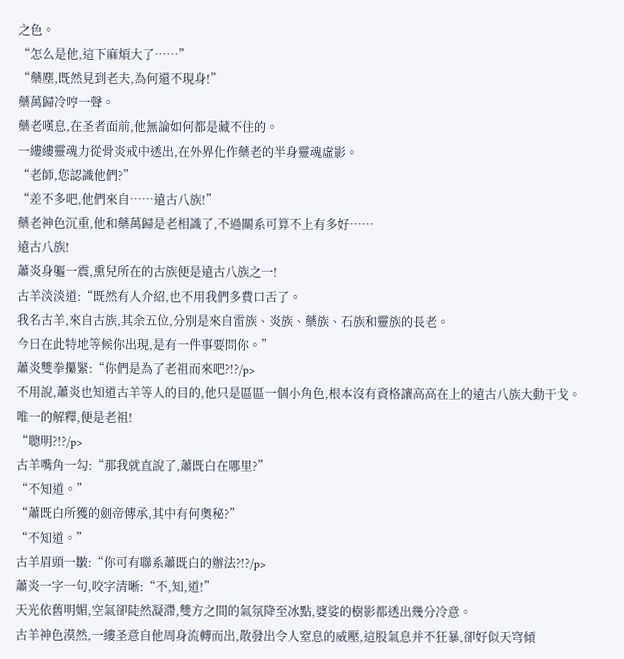之色。
“怎么是他,這下麻煩大了……”
“藥塵,既然見到老夫,為何還不現身!”
藥萬歸冷哼一聲。
藥老嘆息,在圣者面前,他無論如何都是藏不住的。
一縷縷靈魂力從骨炎戒中透出,在外界化作藥老的半身靈魂虛影。
“老師,您認識他們?”
“差不多吧,他們來自……遠古八族!”
藥老神色沉重,他和藥萬歸是老相識了,不過關系可算不上有多好……
遠古八族!
蕭炎身軀一震,熏兒所在的古族便是遠古八族之一!
古羊淡淡道:“既然有人介紹,也不用我們多費口舌了。
我名古羊,來自古族,其余五位,分別是來自雷族、炎族、藥族、石族和靈族的長老。
今日在此特地等候你出現,是有一件事要問你。”
蕭炎雙拳攥緊:“你們是為了老祖而來吧?!?/p>
不用說,蕭炎也知道古羊等人的目的,他只是區區一個小角色,根本沒有資格讓高高在上的遠古八族大動干戈。
唯一的解釋,便是老祖!
“聰明?!?/p>
古羊嘴角一勾:“那我就直說了,蕭既白在哪里?”
“不知道。”
“蕭既白所獲的劍帝傳承,其中有何奧秘?”
“不知道。”
古羊眉頭一皺:“你可有聯系蕭既白的辦法?!?/p>
蕭炎一字一句,咬字清晰:“不,知,道!”
天光依舊明媚,空氣卻陡然凝滯,雙方之間的氣氛降至冰點,婆娑的樹影都透出幾分冷意。
古羊神色漠然,一縷圣意自他周身流轉而出,散發出令人窒息的威壓,這股氣息并不狂暴,卻好似天穹傾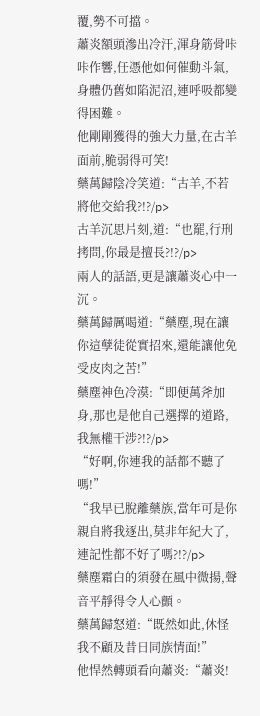覆,勢不可擋。
蕭炎額頭滲出冷汗,渾身筋骨咔咔作響,任憑他如何催動斗氣,身體仍舊如陷泥沼,連呼吸都變得困難。
他剛剛獲得的強大力量,在古羊面前,脆弱得可笑!
藥萬歸陰冷笑道:“古羊,不若將他交給我?!?/p>
古羊沉思片刻,道:“也罷,行刑拷問,你最是擅長?!?/p>
兩人的話語,更是讓蕭炎心中一沉。
藥萬歸厲喝道:“藥塵,現在讓你這孽徒從實招來,還能讓他免受皮肉之苦!”
藥塵神色冷漠:“即便萬斧加身,那也是他自己選擇的道路,我無權干涉?!?/p>
“好啊,你連我的話都不聽了嗎!”
“我早已脫離藥族,當年可是你親自將我逐出,莫非年紀大了,連記性都不好了嗎?!?/p>
藥塵霜白的須發在風中微揚,聲音平靜得令人心顫。
藥萬歸怒道:“既然如此,休怪我不顧及昔日同族情面!”
他悍然轉頭看向蕭炎:“蕭炎!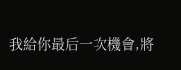我給你最后一次機會,將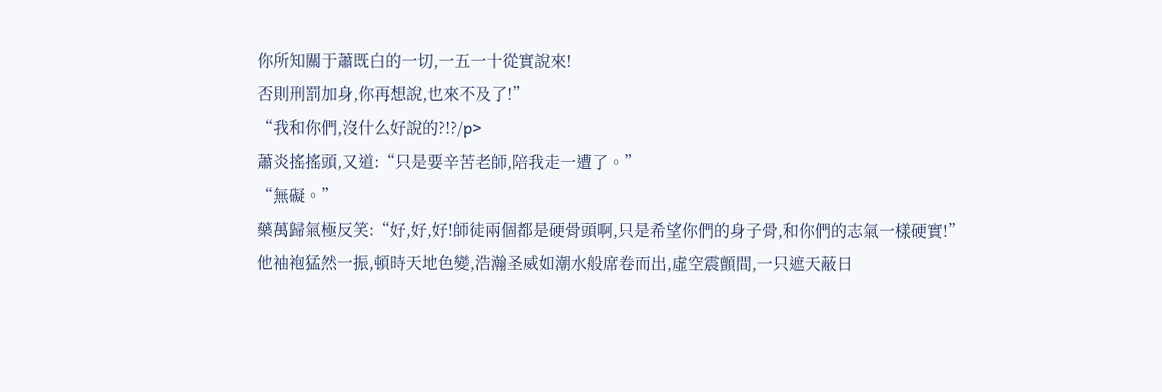你所知關于蕭既白的一切,一五一十從實說來!
否則刑罰加身,你再想說,也來不及了!”
“我和你們,沒什么好說的?!?/p>
蕭炎搖搖頭,又道:“只是要辛苦老師,陪我走一遭了。”
“無礙。”
藥萬歸氣極反笑:“好,好,好!師徒兩個都是硬骨頭啊,只是希望你們的身子骨,和你們的志氣一樣硬實!”
他袖袍猛然一振,頓時天地色變,浩瀚圣威如潮水般席卷而出,虛空震顫間,一只遮天蔽日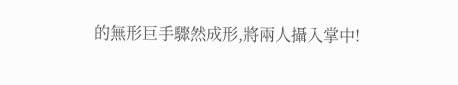的無形巨手驟然成形,將兩人攝入掌中!